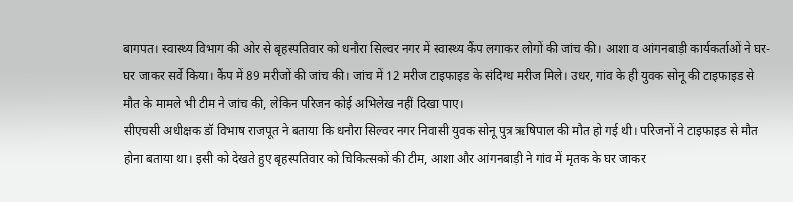बागपत। स्वास्थ्य विभाग की ओर से बृहस्पतिवार को धनौरा सिल्वर नगर में स्वास्थ्य कैंप लगाकर लोगों की जांच की। आशा व आंगनबाड़ी कार्यकर्ताओं ने घर-घर जाकर सर्वे किया। कैंप में 89 मरीजों की जांच की। जांच में 12 मरीज टाइफाइड के संदिग्ध मरीज मिले। उधर, गांव के ही युवक सोनू की टाइफाइड से मौत के मामले भी टीम ने जांच की, लेकिन परिजन कोई अभिलेख नहीं दिखा पाए।
सीएचसी अधीक्षक डॉ विभाष राजपूत ने बताया कि धनौरा सिल्वर नगर निवासी युवक सोनू पुत्र ऋषिपाल की मौत हो गई थी। परिजनों ने टाइफाइड से मौत होना बताया था। इसी को देखते हुए बृहस्पतिवार को चिकित्सकों की टीम, आशा और आंगनबाड़ी ने गांव में मृतक के घर जाकर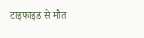टाइफाइड से मौत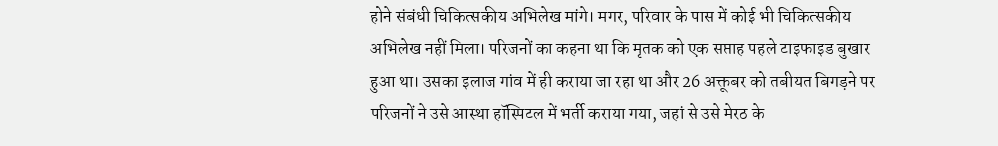होने संबंधी चिकित्सकीय अभिलेख मांगे। मगर, परिवार के पास में कोई भी चिकित्सकीय अभिलेख नहीं मिला। परिजनों का कहना था कि मृतक को एक सप्ताह पहले टाइफाइड बुखार हुआ था। उसका इलाज गांव में ही कराया जा रहा था और 26 अक्तूबर को तबीयत बिगड़ने पर परिजनों ने उसे आस्था हॉस्पिटल में भर्ती कराया गया, जहां से उसे मेरठ के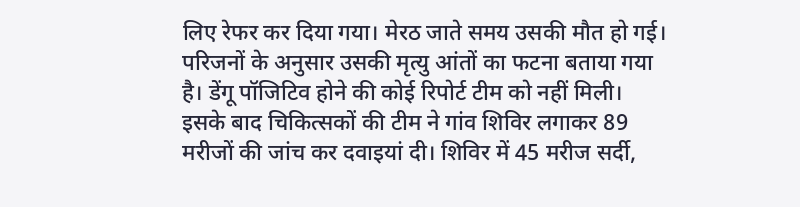लिए रेफर कर दिया गया। मेरठ जाते समय उसकी मौत हो गई। परिजनों के अनुसार उसकी मृत्यु आंतों का फटना बताया गया है। डेंगू पॉजिटिव होने की कोई रिपोर्ट टीम को नहीं मिली।
इसके बाद चिकित्सकों की टीम ने गांव शिविर लगाकर 89 मरीजों की जांच कर दवाइयां दी। शिविर में 45 मरीज सर्दी,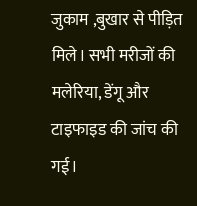जुकाम ,बुखार से पीड़ित मिले। सभी मरीजों की मलेरिया, डेंगू और टाइफाइड की जांच की गई।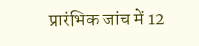प्रारंभिक जांच में 12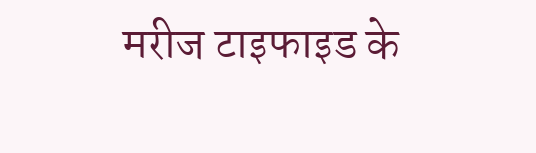मरीज टाइफाइड के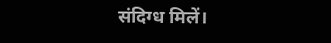संदिग्ध मिलें।